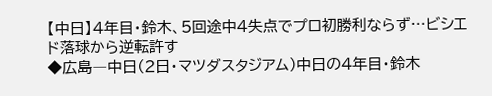【中日】4年目・鈴木、5回途中4失点でプロ初勝利ならず…ビシエド落球から逆転許す
◆広島―中日(2日・マツダスタジアム)中日の4年目・鈴木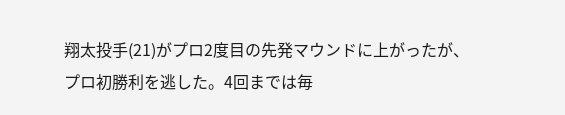翔太投手(21)がプロ2度目の先発マウンドに上がったが、プロ初勝利を逃した。4回までは毎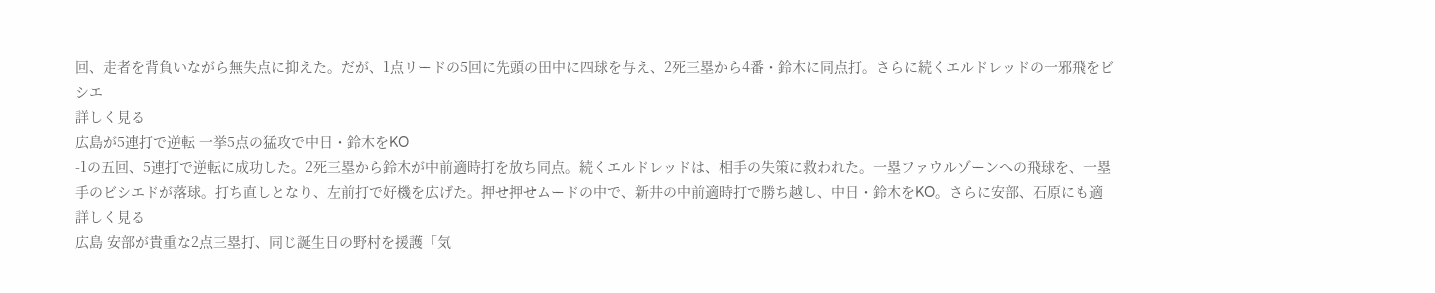回、走者を背負いながら無失点に抑えた。だが、1点リードの5回に先頭の田中に四球を与え、2死三塁から4番・鈴木に同点打。さらに続くエルドレッドの一邪飛をビシエ
詳しく見る
広島が5連打で逆転 一挙5点の猛攻で中日・鈴木をKO
-1の五回、5連打で逆転に成功した。2死三塁から鈴木が中前適時打を放ち同点。続くエルドレッドは、相手の失策に救われた。一塁ファウルゾーンへの飛球を、一塁手のビシエドが落球。打ち直しとなり、左前打で好機を広げた。押せ押せムードの中で、新井の中前適時打で勝ち越し、中日・鈴木をKO。さらに安部、石原にも適
詳しく見る
広島 安部が貴重な2点三塁打、同じ誕生日の野村を援護「気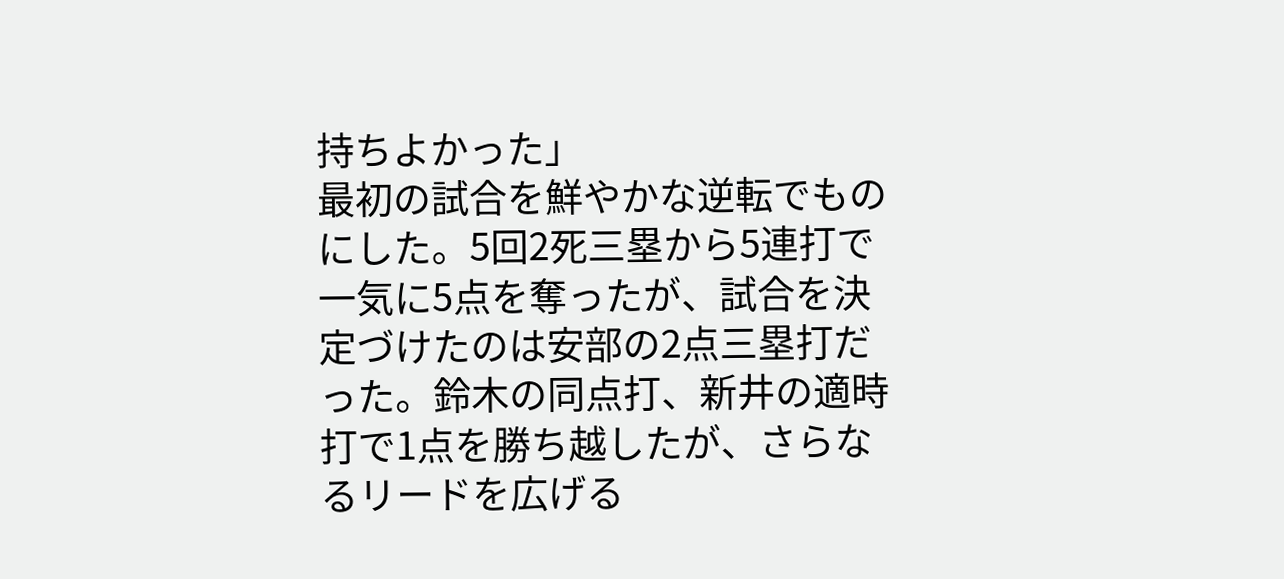持ちよかった」
最初の試合を鮮やかな逆転でものにした。5回2死三塁から5連打で一気に5点を奪ったが、試合を決定づけたのは安部の2点三塁打だった。鈴木の同点打、新井の適時打で1点を勝ち越したが、さらなるリードを広げる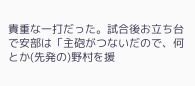貴重な一打だった。試合後お立ち台で安部は「主砲がつないだので、何とか(先発の)野村を援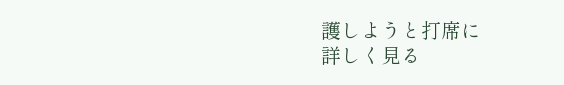護しようと打席に
詳しく見る